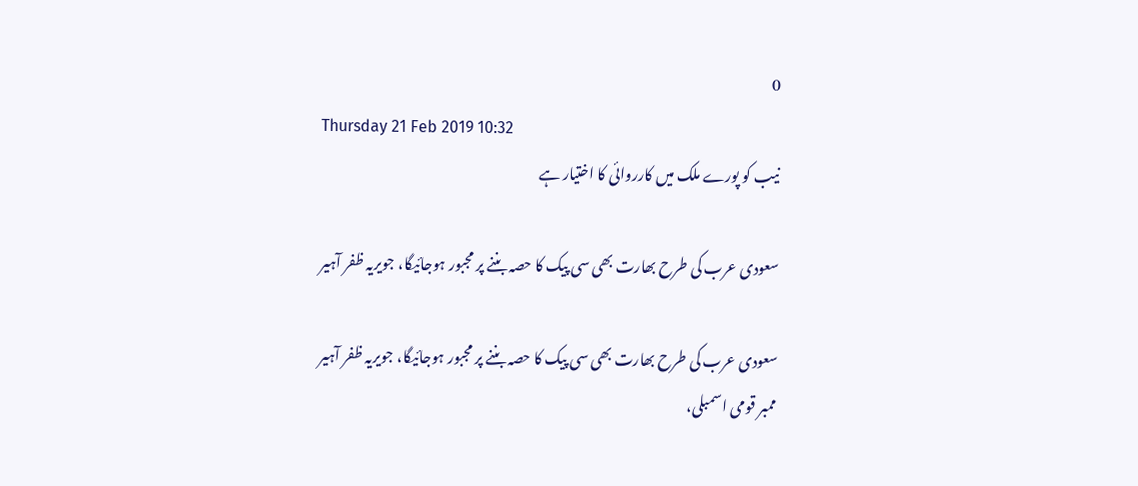0
Thursday 21 Feb 2019 10:32
نیب کو پورے ملک میں کارروائی کا اختیار ہے

سعودی عرب کی طرح بھارت بھی سی پیک کا حصہ بننے پر مجبور ہوجائیگا، جویریہ ظفر آہیر

سعودی عرب کی طرح بھارت بھی سی پیک کا حصہ بننے پر مجبور ہوجائیگا، جویریہ ظفر آہیر
ممبر قومی اسمبلی،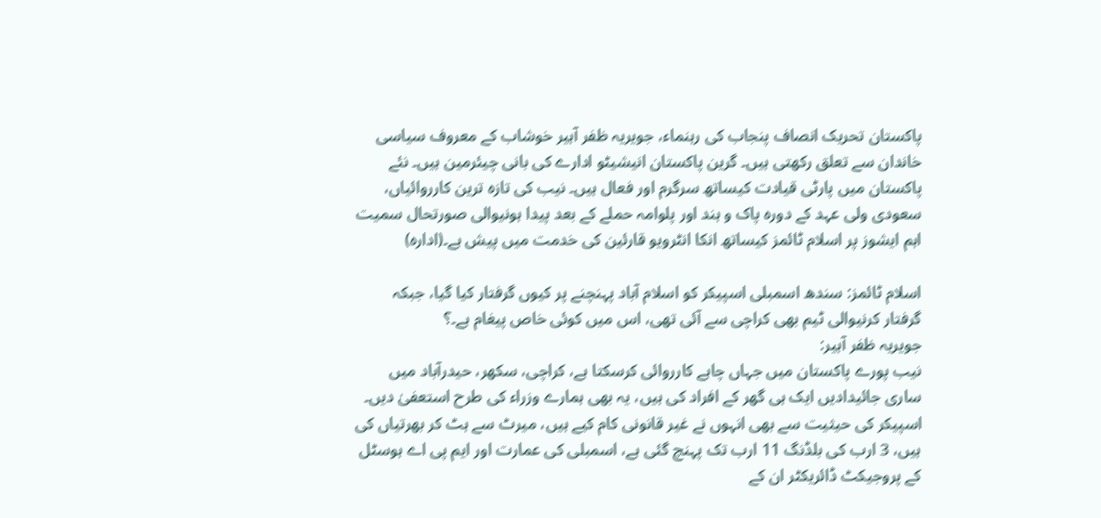پاکستان تحریک انصاف پنجاب کی رہنماء، جویریہ ظفر آہیر خوشاب کے معروف سیاسی خاندان سے تعلق رکھتی ہیں۔ گرین پاکستان انیشیٹو ادارے کی بانی چیئرمین ہیں۔ نئے پاکستان میں پارٹی قیادت کیساتھ سرگرم اور فعال ہیں۔ نیب کی تازہ ترین کارروائیاں، سعودی ولی عہد کے دورہ پاک و ہند اور پلوامہ حملے کے بعد پیدا ہونیوالی صورتحال سمیت اہم ایشوز پر اسلام ٹائمز کیساتھ انکا انٹرویو قارئین کی خدمت میں پیش ہے۔(ادارہ)

اسلام ٹائمز: سندھ اسمبلی اسپیکر کو اسلام آباد پہنچنے پر کیوں گرفتار کیا گیا، جبکہ گرفتار کرنیوالی ٹیم بھی کراچی سے آئی تھی، اس میں کوئی خاص پیغام ہے۔؟
جویریہ ظفر آہیر:
نیب پورے پاکستان میں جہاں چاہے کارروائی کرسکتا ہے، کراچی، سکھر، حیدرآباد میں ساری جائیدادیں ایک ہی گھر کے افراد کی ہیں، یہ بھی ہمارے وزراء کی طرح استعفیٰ دیں۔ اسپیکر کی حیثیت سے بھی انہوں نے غیر قانونی کام کیے ہیں، میرٹ سے ہٹ کر بھرتیاں کی ہیں، 3 ارب کی بلڈنگ 11 ارب تک پہنچ گئی ہے، اسمبلی کی عمارت اور ایم پی اے ہوسٹل کے پروجیکٹ ڈائریکٹر ان کے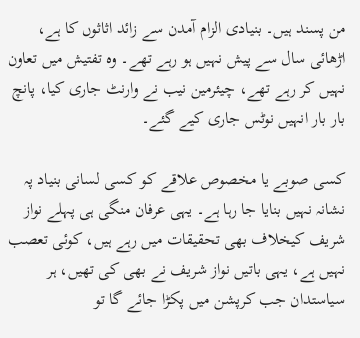من پسند ہیں۔ بنیادی الزام آمدن سے زائد اثاثوں کا ہے، اڑھائی سال سے پیش نہیں ہو رہے تھے۔ وہ تفتیش میں تعاون نہیں کر رہے تھے، چیئرمین نیب نے وارنٹ جاری کیا، پانچ بار بار انہیں نوٹس جاری کیے گئے۔

کسی صوبے یا مخصوص علاقے کو کسی لسانی بنیاد پہ نشانہ نہیں بنایا جا رہا ہے۔ یہی عرفان منگی ہی پہلے نواز شریف کیخلاف بھی تحقیقات میں رہے ہیں، کوئی تعصب نہیں ہے، یہی باتیں نواز شریف نے بھی کی تھیں، ہر سیاستدان جب کرپشن میں پکڑا جائے گا تو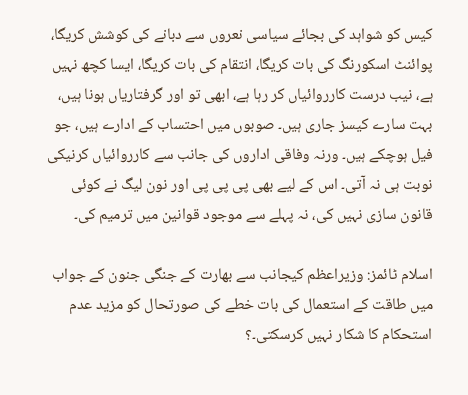کیس کو شواہد کی بجائے سیاسی نعروں سے دبانے کی کوشش کریگا، پوائنٹ اسکورنگ کی بات کریگا، انتقام کی بات کریگا، ایسا کچھ نہیں ہے، نیب درست کارروائیاں کر رہا ہے، ابھی تو اور گرفتاریاں ہونا ہیں، بہت سارے کیسز جاری ہیں۔ صوبوں میں احتساب کے ادارے ہیں، جو فیل ہوچکے ہیں۔ ورنہ وفاقی اداروں کی جانب سے کارروائیاں کرنیکی نوبت ہی نہ آتی۔ اس کے لیے بھی پی پی پی اور نون لیگ نے کوئی قانون سازی نہیں کی، نہ پہلے سے موجود قوانین میں ترمیم کی۔

اسلام ٹائمز: وزیراعظم کیجانب سے بھارت کے جنگی جنون کے جواب میں طاقت کے استعمال کی بات خطے کی صورتحال کو مزید عدم استحکام کا شکار نہیں کرسکتی۔؟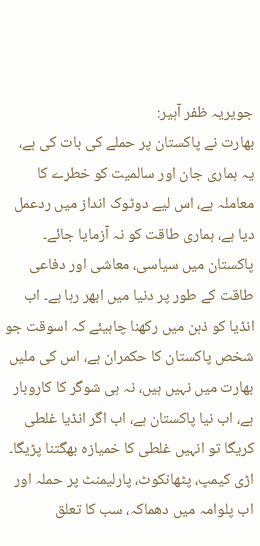جویریہ ظفر آہیر:
بھارت نے پاکستان پر حملے کی بات کی ہے، یہ ہماری جان اور سالمیت کو خطرے کا معاملہ ہے، اس لیے دوٹوک انداز میں ردعمل دیا ہے، ہماری طاقت کو نہ آزمایا جائے۔ پاکستان میں سیاسی، معاشی اور دفاعی طاقت کے طور پر دنیا میں ابھر رہا ہے۔ اب انڈیا کو ذہن میں رکھنا چاہیئے کہ اسوقت جو شخص پاکستان کا حکمران ہے، اس کی ملیں بھارت میں نہیں ہیں، نہ ہی شوگر کا کاروبار ہے، اب نیا پاکستان ہے، اب اگر انڈیا غلطی کریگا تو انہیں غلطی کا خمیازہ بھگتنا پڑیگا۔ اڑی کیمپ، پٹھانکوٹ، پارلیمنٹ پر حملہ اور اب پلوامہ میں دھماکہ، سب کا تعلق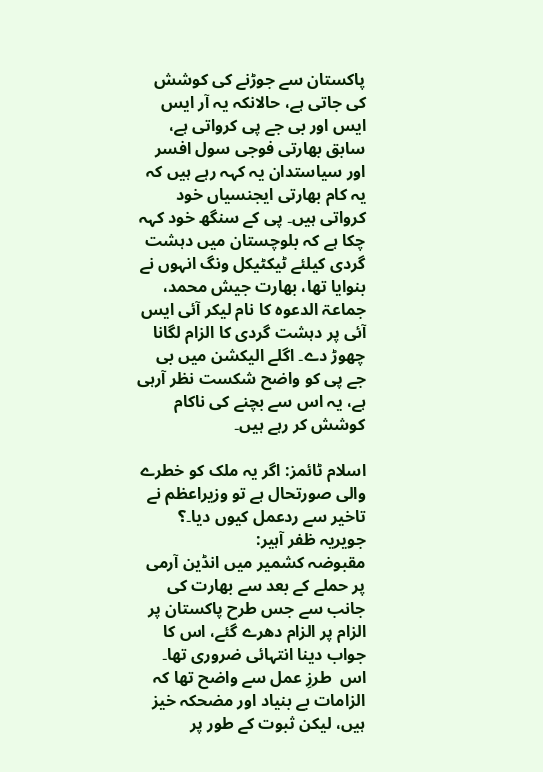پاکستان سے جوڑنے کی کوشش کی جاتی ہے، حالانکہ یہ آر ایس ایس اور بی جے پی کرواتی ہے، سابق بھارتی فوجی سول افسر اور سیاستدان یہ کہہ رہے ہیں کہ یہ کام بھارتی ایجنسیاں خود کرواتی ہیں۔ پی کے سنگھ خود کہہ چکا ہے کہ بلوچستان میں دہشت گردی کیلئے ٹیکٹیکل ونگ انہوں نے بنوایا تھا، بھارت جیش محمد، جماعۃ الدعوہ کا نام لیکر آئی ایس آئی پر دہشت گردی کا الزام لگانا چھوڑ دے۔ اگلے الیکشن میں بی جے پی کو واضح شکست نظر آرہی ہے، یہ اس سے بچنے کی ناکام کوشش کر رہے ہیں۔

اسلام ٹائمز: اگر یہ ملک کو خطرے والی صورتحال ہے تو وزیراعظم نے تاخیر سے ردعمل کیوں دیا۔؟
جویریہ ظفر آہیر:
مقبوضہ کشمیر میں انڈین آرمی پر حملے کے بعد سے بھارت کی جانب سے جس طرح پاکستان پر الزام پر الزام دھرے گئے، اس کا جواب دینا انتہائی ضروری تھا۔ اس  طرزِ عمل سے واضح تھا کہ الزامات بے بنیاد اور مضحکہ خیز ہیں، لیکن ثبوت کے طور پر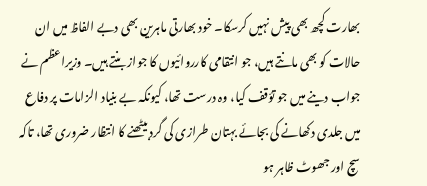بھارت کچھ بھی پیش نہیں کرسکا۔ خود بھارتی ماہرین بھی دبے الفاظ میں ان حالات کو بھی مانتے ہیں، جو انتقامی کارروائیوں کا جواز بنتے ہیں۔ وزیراعظم نے جواب دینے میں جو تؤقف کیا، وہ درست تھا، کیونکہ بے بنیاد الزامات پر دفاع میں جلدی دکھانے کی بجائے بہتان طرازی کی گرد بیٹھنے کا انتظار ضروری تھا، تاکہ سچ اور جھوٹ ظاہر ہو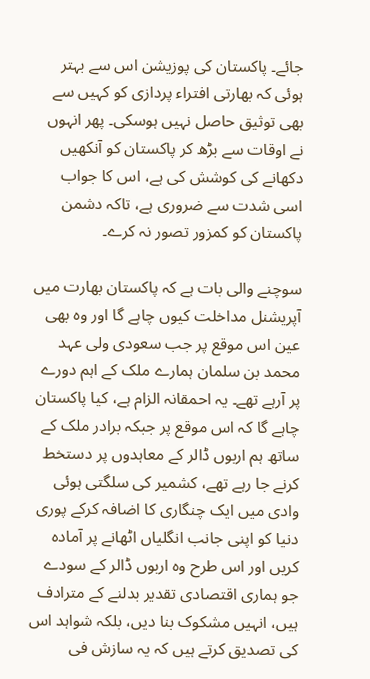جائے۔ پاکستان کی پوزیشن اس سے بہتر ہوئی کہ بھارتی افتراء پردازی کو کہیں سے بھی توثیق حاصل نہیں ہوسکی۔ پھر انہوں نے اوقات سے بڑھ کر پاکستان کو آنکھیں دکھانے کی کوشش کی ہے، اس کا جواب اسی شدت سے ضروری ہے، تاکہ دشمن پاکستان کو کمزور تصور نہ کرے۔

سوچنے والی بات ہے کہ پاکستان بھارت میں آپریشنل مداخلت کیوں چاہے گا اور وہ بھی عین اس موقع پر جب سعودی ولی عہد محمد بن سلمان ہمارے ملک کے اہم دورے پر آرہے تھے۔ یہ احمقانہ الزام ہے، کیا پاکستان چاہے گا کہ اس موقع پر جبکہ برادر ملک کے ساتھ ہم اربوں ڈالر کے معاہدوں پر دستخط کرنے جا رہے تھے، کشمیر کی سلگتی ہوئی وادی میں ایک چنگاری کا اضافہ کرکے پوری دنیا کو اپنی جانب انگلیاں اٹھانے پر آمادہ کریں اور اس طرح وہ اربوں ڈالر کے سودے جو ہماری اقتصادی تقدیر بدلنے کے مترادف ہیں، انہیں مشکوک بنا دیں، بلکہ شواہد اس کی تصدیق کرتے ہیں کہ یہ سازش فی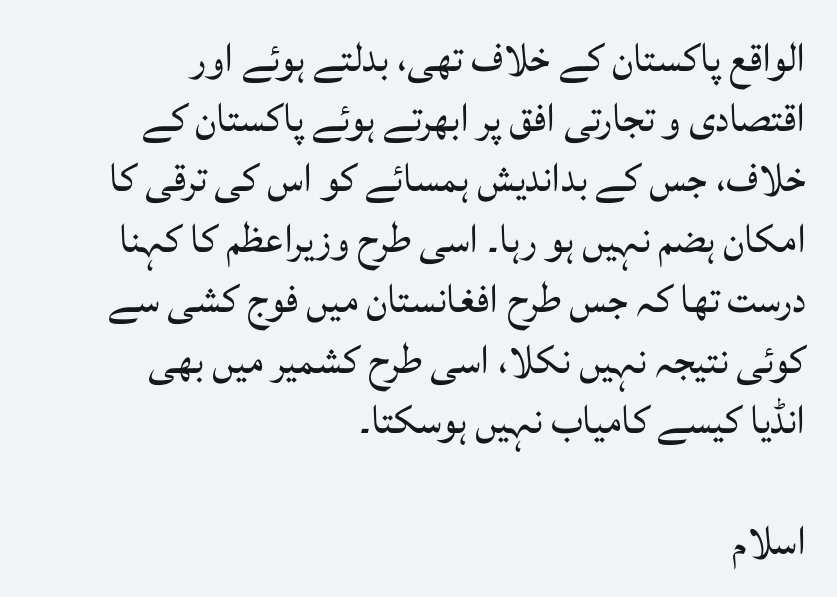الواقع پاکستان کے خلاف تھی، بدلتے ہوئے اور اقتصادی و تجارتی افق پر ابھرتے ہوئے پاکستان کے خلاف، جس کے بداندیش ہمسائے کو اس کی ترقی کا امکان ہضم نہیں ہو رہا۔ اسی طرح وزیراعظم کا کہنا درست تھا کہ جس طرح افغانستان میں فوج کشی سے کوئی نتیجہ نہیں نکلا، اسی طرح کشمیر میں بھی انڈیا کیسے کامیاب نہیں ہوسکتا۔

اسلام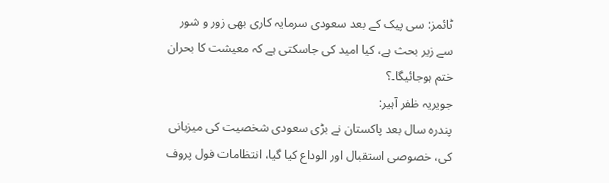ٹائمز: سی پیک کے بعد سعودی سرمایہ کاری بھی زور و شور سے زیر بحث ہے، کیا امید کی جاسکتی ہے کہ معیشت کا بحران ختم ہوجائیگا۔؟
جویریہ ظفر آہیر:
پندرہ سال بعد پاکستان نے بڑی سعودی شخصیت کی میزبانی کی، خصوصی استقبال اور الوداع کیا گیا، انتظامات فول پروف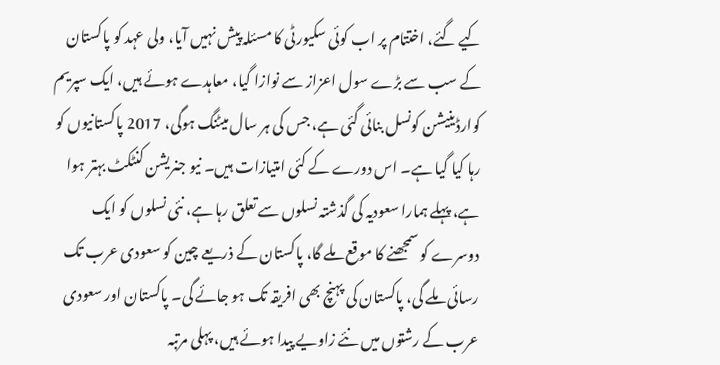کیے گئے، اختتام پر اب کوئی سکیورٹی کا مسئلہ پیش نہیں آیا، ولی عہد کو پاکستان کے سب سے بڑے سول اعزاز سے نوازا گیا، معاہدے ہوئے ہیں، ایک سپریم کوارڈینیشن کونسل بنائی گئی ہے، جس کی ہر سال میٹنگ ہوگی، 2017 پاکستانیوں کو رہا کیا گیا ہے۔ اس دورے کے کئی امتیازات ہیں۔ نیو جنریشن کنٹکٹ بہتر ہوا ہے، پہلے ہمارا سعودیہ کی گذشتہ نسلوں سے تعلق رہا ہے، نئی نسلوں کو ایک دوسرے کو سمجھنے کا موقع ملے گا، پاکستان کے ذریعے چین کو سعودی عرب تک رسائی ملے گی، پاکستان کی پہنچ بھی افریقہ تک ہو جائے گی۔ پاکستان اور سعودی عرب کے رشتوں میں نئے زاویے پیدا ہوئے ہیں، پہلی مرتبہ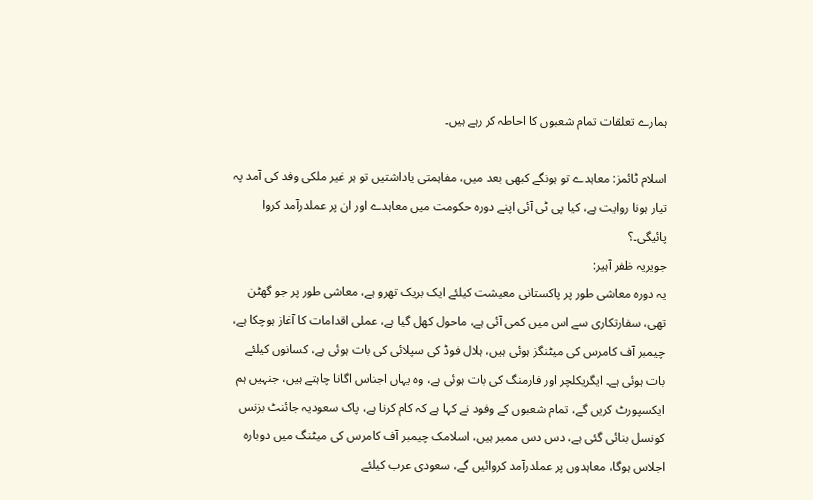ہمارے تعلقات تمام شعبوں کا احاطہ کر رہے ہیں۔

اسلام ٹائمز: معاہدے تو ہونگے کبھی بعد میں، مفاہمتی یاداشتیں تو ہر غیر ملکی وفد کی آمد پہ تیار ہونا روایت ہے، کیا پی ٹی آئی اپنے دورہ حکومت میں معاہدے اور ان پر عملدرآمد کروا پائیگی۔؟
جویریہ ظفر آہیر:
یہ دورہ معاشی طور پر پاکستانی معیشت کیلئے ایک بریک تھرو ہے، معاشی طور پر جو گھٹن تھی، سفارتکاری سے اس میں کمی آئی ہے، ماحول کھل گیا ہے، عملی اقدامات کا آغاز ہوچکا ہے، چیمبر آف کامرس کی میٹنگز ہوئی ہیں، ہلال فوڈ کی سپلائی کی بات ہوئی ہے، کسانوں کیلئے بات ہوئی ہے۔ ایگریکلچر اور فارمنگ کی بات ہوئی ہے، وہ یہاں اجناس اگانا چاہتے ہیں، جنہیں ہم ایکسپورٹ کریں گے، تمام شعبوں کے وفود نے کہا ہے کہ کام کرنا ہے، پاک سعودیہ جائنٹ بزنس کونسل بنائی گئی ہے، دس دس ممبر ہیں، اسلامک چیمبر آف کامرس کی میٹنگ میں دوبارہ اجلاس ہوگا، معاہدوں پر عملدرآمد کروائیں گے، سعودی عرب کیلئے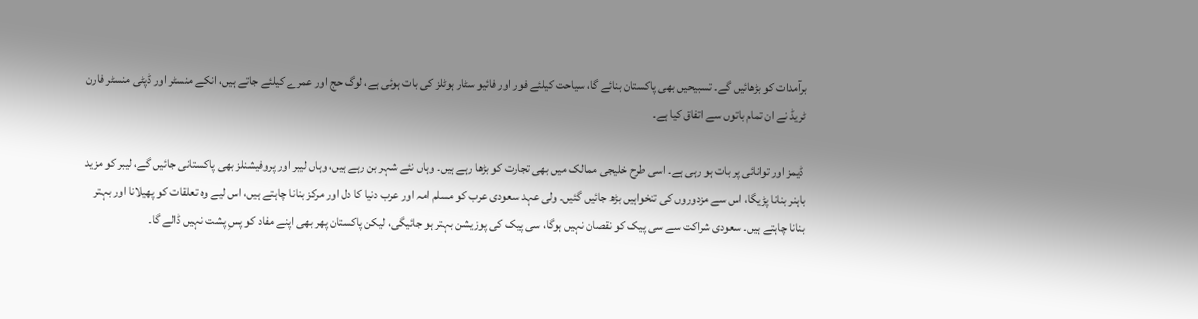برآمدات کو بڑھائیں گے۔ تسبیحیں بھی پاکستان بنائے گا، سیاحت کیلئے فور اور فائیو سٹار ہوٹلز کی بات ہوئی ہے، لوگ حج اور عمرے کیلئے جاتے ہیں، انکے منسٹر اور ڈپٹی منسٹر فارن ٹریڈ نے ان تمام باتوں سے اتفاق کیا ہے۔

 ڈیمز اور توانائی پر بات ہو رہی ہے۔ اسی طرح خلیجی ممالک میں بھی تجارت کو بڑھا رہے ہیں۔ وہاں نئے شہر بن رہے ہیں، وہاں لیبر اور پروفیشنلز بھی پاکستانی جائیں گے، لیبر کو مزید باہنر بنانا پڑیگا، اس سے مزدوروں کی تنخواہیں بڑھ جائیں گئیں۔ ولی عہد سعودی عرب کو مسلم امہ اور عرب دنیا کا دل اور مرکز بنانا چاہتے ہیں، اس لیے وہ تعلقات کو پھیلانا اور بہتر بنانا چاہتے ہیں۔ سعودی شراکت سے سی پیک کو نقصان نہیں ہوگا، سی پیک کی پوزیشن بہتر ہو جائیگی، لیکن پاکستان پھر بھی اپنے مفاد کو پسِ پشت نہیں ڈالے گا۔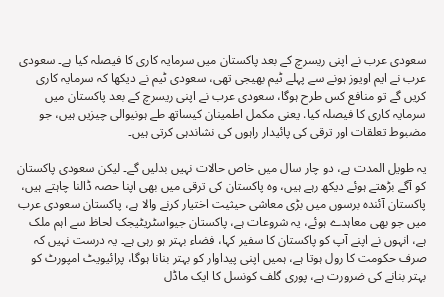سعودی عرب نے اپنی ریسرچ کے بعد پاکستان میں سرمایہ کاری کا فیصلہ کیا ہے۔ سعودی عرب نے ایم اویوز ہونے سے پہلے ٹیم بھیجی تھی، سعودی ٹیم نے دیکھا کہ سرمایہ کاری کریں گے تو منافع کس طرح ہوگا، سعودی عرب نے اپنی ریسرچ کے بعد پاکستان میں سرمایہ کاری کا فیصلہ کیا. یعنی مکمل اطمینان کیساتھ طے ہونیوالی چیزیں ہیں، جو مضبوط تعلقات اور ترقی کی پائیدار راہوں کی نشاندہی کرتی ہیں۔

یہ طویل المدت ہے، دو چار سال میں خاص حالات نہیں بدلیں گے۔ لیکن سعودی پاکستان کو آگے بڑھتے ہوئے دیکھ رہے ہیں، وہ پاکستان کی ترقی میں بھی اپنا حصہ ڈالنا چاہتے ہیں، پاکستان آئندہ برسوں میں بڑی معاشی حیثیت اختیار کرنے والا ہے، پاکستان سعودی عرب میں جو بھی معاہدے ہوئے، یہ شروعات ہے، پاکستان جیواسٹریٹیجک لحاظ سے اہم ملک ہے، انہوں نے اپنے آپ کو پاکستان کا سفیر کہا، فضاء بہتر ہو رہی ہے۔ یہ درست نہیں کہ صرف حکومت کا رول ہوتا ہے، ہمیں اپنی پیداوار کو بہتر بنانا ہوگا، پرائیویٹ امپورٹ کو بہتر بنانے کی ضرورت ہے، پوری گلف کونسل کا ایک ماڈل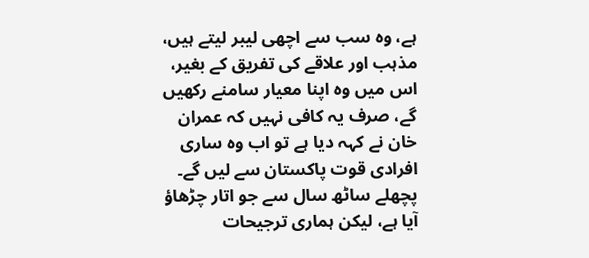ہے، وہ سب سے اچھی لیبر لیتے ہیں، مذہب اور علاقے کی تفریق کے بغیر، اس میں وہ اپنا معیار سامنے رکھیں گے، صرف یہ کافی نہیں کہ عمران خان نے کہہ دیا ہے تو اب وہ ساری افرادی قوت پاکستان سے لیں گے۔ پچھلے ساٹھ سال سے جو اتار چڑھاؤ آیا ہے، لیکن ہماری ترجیحات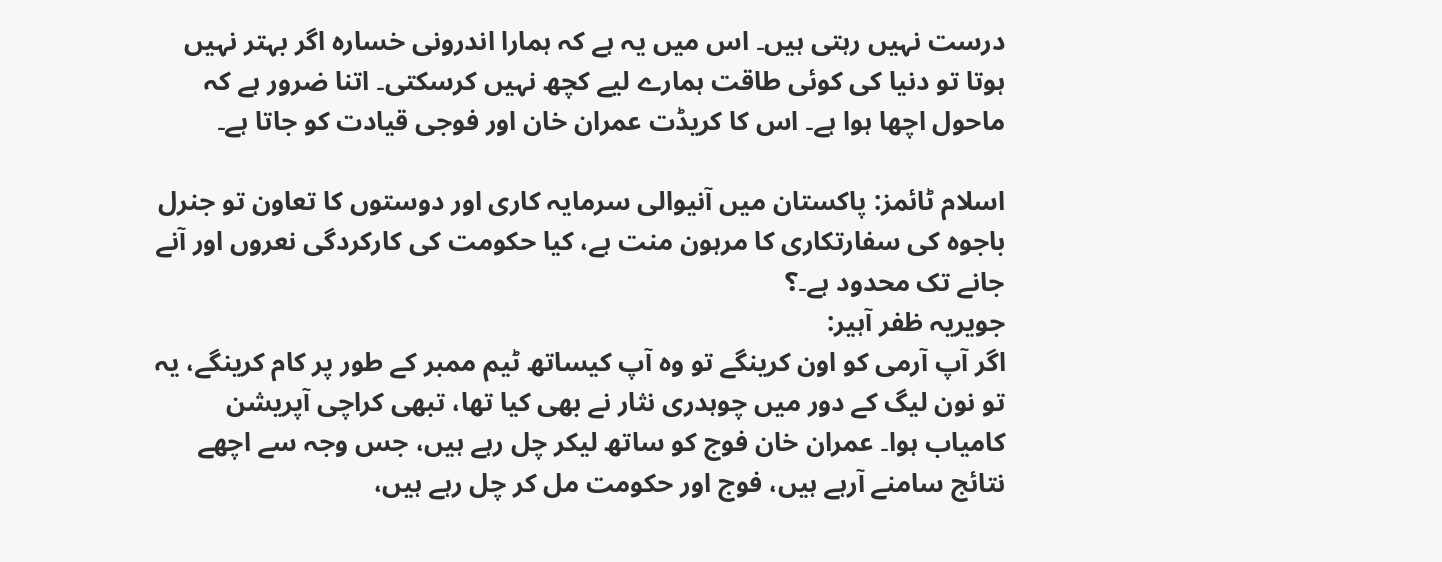درست نہیں رہتی ہیں۔ اس میں یہ ہے کہ ہمارا اندرونی خسارہ اگر بہتر نہیں ہوتا تو دنیا کی کوئی طاقت ہمارے لیے کچھ نہیں کرسکتی۔ اتنا ضرور ہے کہ ماحول اچھا ہوا ہے۔ اس کا کریڈت عمران خان اور فوجی قیادت کو جاتا ہے۔

اسلام ٹائمز: پاکستان میں آنیوالی سرمایہ کاری اور دوستوں کا تعاون تو جنرل باجوہ کی سفارتکاری کا مرہون منت ہے، کیا حکومت کی کارکردگی نعروں اور آنے جانے تک محدود ہے۔؟
جویریہ ظفر آہیر:
اگر آپ آرمی کو اون کرینگے تو وہ آپ کیساتھ ٹیم ممبر کے طور پر کام کرینگے، یہ تو نون لیگ کے دور میں چوہدری نثار نے بھی کیا تھا، تبھی کراچی آپریشن کامیاب ہوا۔ عمران خان فوج کو ساتھ لیکر چل رہے ہیں، جس وجہ سے اچھے نتائج سامنے آرہے ہیں، فوج اور حکومت مل کر چل رہے ہیں،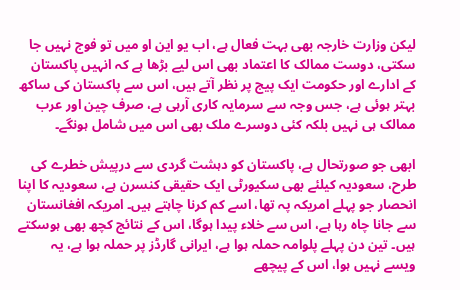لیکن وزارت خارجہ بھی بہت فعال ہے، اب یو این او میں تو فوج نہیں جا سکتی، دوست ممالک کا اعتماد بھی اس لیے بڑھا ہے کہ انہیں پاکستان کے ادارے اور حکومت ایک پیج پر نظر آتے ہیں، اس سے پاکستان کی ساکھ بہتر ہوئی ہے، جس وجہ سے سرمایہ کاری آرہی ہے، صرف چین اور عرب ممالک ہی نہیں بلکہ کئی دوسرے ملک بھی اس میں شامل ہونگے۔

ابھی جو صورتحال ہے، پاکستان کو دہشت گردی سے درپیش خطرے کی طرح، سعودیہ کیلئے بھی سکیورٹی ایک حقیقی کنسرن ہے، سعودیہ کا اپنا انحصار جو پہلے امریکہ پہ تھا، اسے کم کرنا چاہتے ہیں۔ امریکہ افغانستان سے جانا چاہ رہا ہے، اس سے خلاء پیدا ہوگا، اس کے نتائج کچھ بھی ہوسکتے ہیں۔ تین دن پہلے پلوامہ حملہ ہوا ہے، ایرانی گارڈز پر حملہ ہوا ہے، یہ ویسے نہیں ہوا، اس کے پیچھے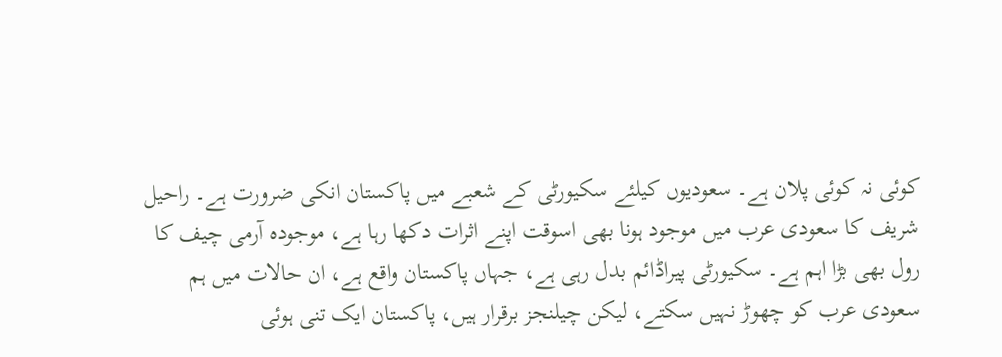کوئی نہ کوئی پلان ہے۔ سعودیوں کیلئے سکیورٹی کے شعبے میں پاکستان انکی ضرورت ہے۔ راحیل شریف کا سعودی عرب میں موجود ہونا بھی اسوقت اپنے اثرات دکھا رہا ہے، موجودہ آرمی چیف کا رول بھی بڑا اہم ہے۔ سکیورٹی پیراڈائم بدل رہی ہے، جہاں پاکستان واقع ہے، ان حالات میں ہم سعودی عرب کو چھوڑ نہیں سکتے، لیکن چیلنجز برقرار ہیں، پاکستان ایک تنی ہوئی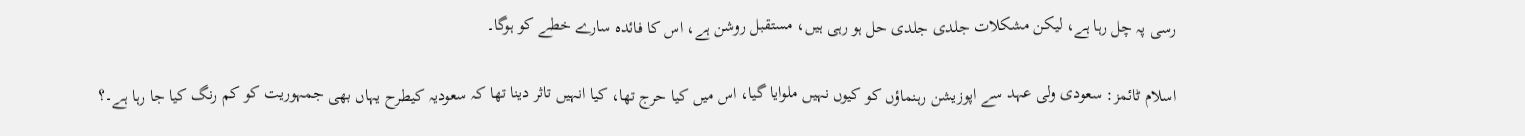رسی پہ چل رہا ہے، لیکن مشکلات جلدی جلدی حل ہو رہی ہیں، مستقبل روشن ہے، اس کا فائدہ سارے خطے کو ہوگا۔

اسلام ٹائمز: سعودی ولی عہد سے اپوزیشن رہنماؤں کو کیوں نہیں ملوایا گیا، اس میں کیا حرج تھا، کیا انہیں تاثر دینا تھا کہ سعودیہ کیطرح یہاں بھی جمہوریت کو کم رنگ کیا جا رہا ہے۔؟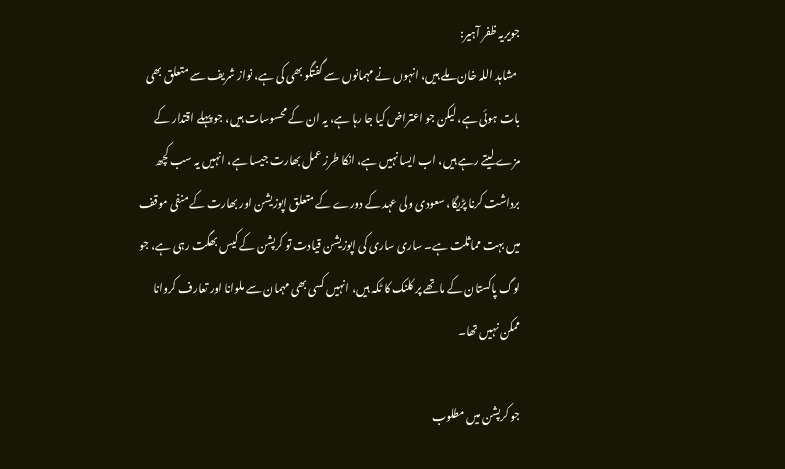جویریہ ظفر آہیر:
 مشاہد اللہ خان ملے ہیں، انہوں نے مہمانوں سے گفتگو بھی کی ہے، نواز شریف سے متعلق بھی بات ہوئی ہے، لیکن جو اعتراض کیا جا رہا ہے، یہ ان کے محسوسات ہیں، جو پہلے اقتدار کے مزے لیتے رہے ہیں، اب ایسا نہیں ہے، انکا طرز عمل بھارت جیسا ہے، انہیں یہ سب کچھ برداشت کرنا پڑیگا، سعودی ولی عہد کے دورے کے متعلق اپوزیشن اور بھارت کے منفی موقف میں بہت مماثلت ہے۔ ساری ساری کی اپوزیشن قیادت تو کرپشن کے کیس بھگت رہی ہے، جو لوگ پاکستان کے ماتھے پر کلنک کا ٹکہ ہیں، انہیں کسی بھی مہمان سے ملوانا اور تعارف کروانا ممکن نہیں تھا۔

جو کرپشن میں مطلوب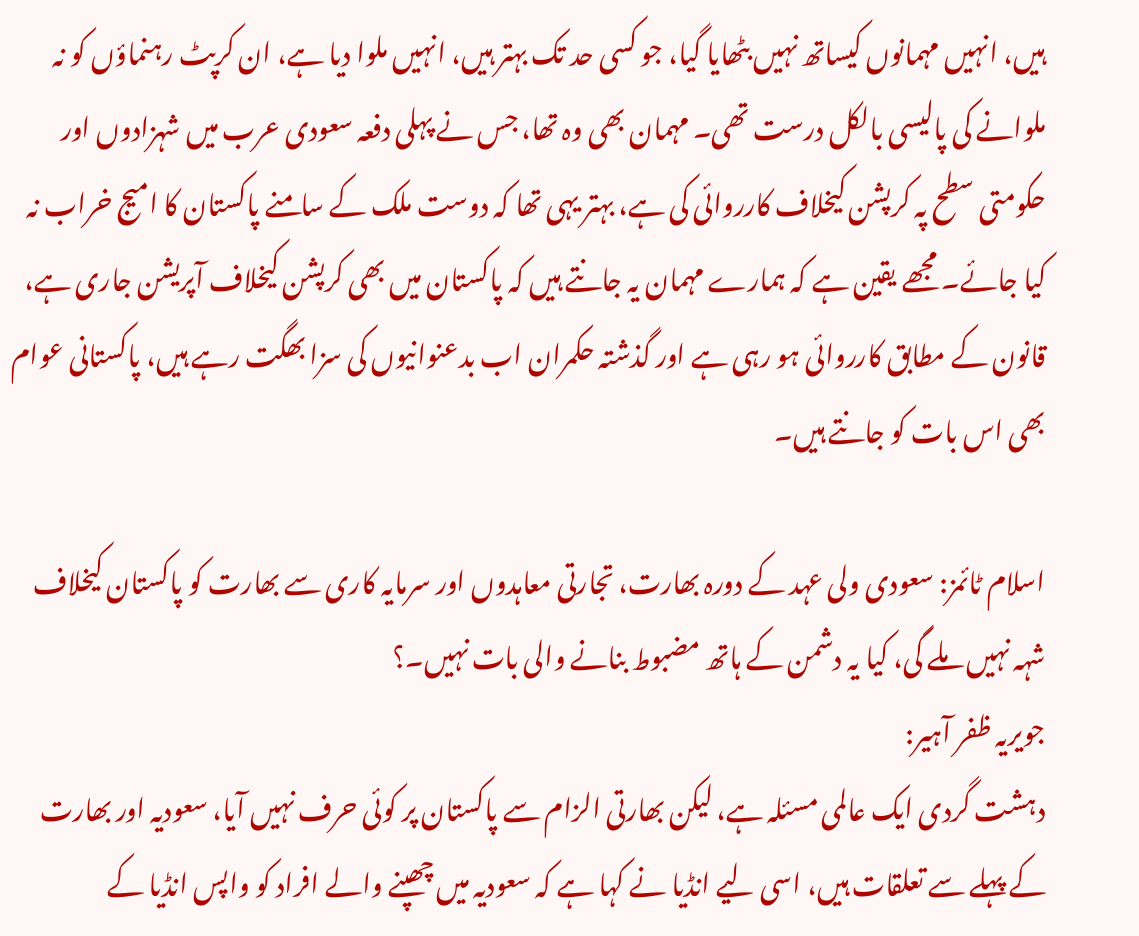ہیں، انہیں مہمانوں کیساتھ نہیں بٹھایا گیا، جو کسی حد تک بہتر ہیں، انہیں ملوا دیا ہے، ان کرپٹ رہنماؤں کو نہ ملوانے کی پالیسی بالکل درست تھی۔ مہمان بھی وہ تھا، جس نے پہلی دفعہ سعودی عرب میں شہزادوں اور حکومتی سطح پہ کرپشن کیخلاف کارروائی کی ہے، بہتر یہی تھا کہ دوست ملک کے سامنے پاکستان کا امیج خراب نہ کیا جائے۔ مجھے یقین ہے کہ ہمارے مہمان یہ جانتے ہیں کہ پاکستان میں بھی کرپشن کیخلاف آپریشن جاری ہے، قانون کے مطابق کارروائی ہو رہی ہے اور گذشتہ حکمران اب بدعنوانیوں کی سزا بھگت رہے ہیں، پاکستانی عوام بھی اس بات کو جانتے ہیں۔

اسلام ٹائمز: سعودی ولی عہد کے دورہ بھارت، تجارتی معاہدوں اور سرمایہ کاری سے بھارت کو پاکستان کیخلاف شہہ نہیں ملے گی، کیا یہ دشمن کے ہاتھ مضبوط بنانے والی بات نہیں۔؟
جویریہ ظفر آہیر:
دہشت گردی ایک عالمی مسئلہ ہے، لیکن بھارتی الزام سے پاکستان پر کوئی حرف نہیں آیا، سعودیہ اور بھارت کے پہلے سے تعلقات ہیں، اسی لیے انڈیا نے کہا ہے کہ سعودیہ میں چھپنے والے افراد کو واپس انڈیا کے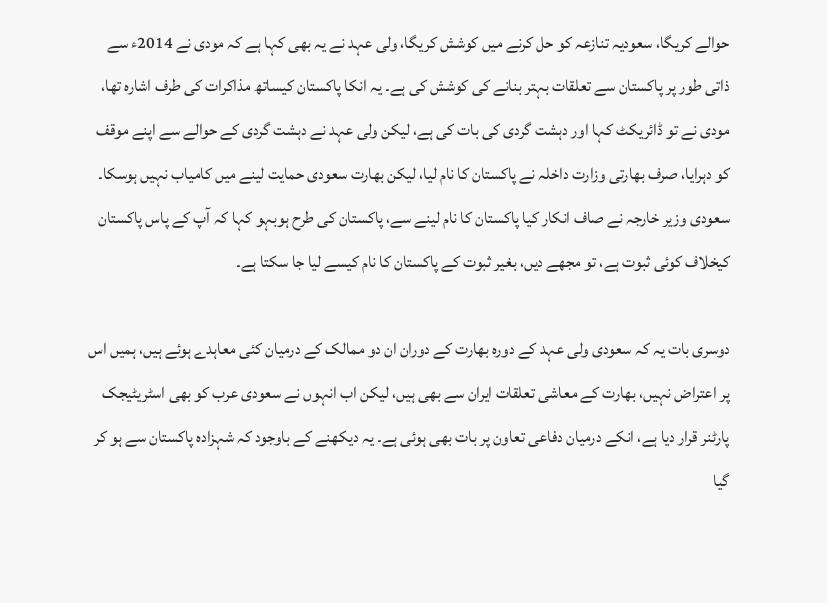حوالے کریگا، سعودیہ تنازعہ کو حل کرنے میں کوشش کریگا، ولی عہد نے یہ بھی کہا ہے کہ مودی نے 2014ء سے ذاتی طور پر پاکستان سے تعلقات بہتر بنانے کی کوشش کی ہے۔ یہ انکا پاکستان کیساتھ مذاکرات کی طرف اشارہ تھا، مودی نے تو ڈائریکٹ کہا اور دہشت گردی کی بات کی ہے، لیکن ولی عہد نے دہشت گردی کے حوالے سے اپنے موقف کو دہرایا، صرف بھارتی وزارت داخلہ نے پاکستان کا نام لیا، لیکن بھارت سعودی حمایت لینے میں کامیاب نہیں ہوسکا۔ سعودی وزیر خارجہ نے صاف انکار کیا پاکستان کا نام لینے سے، پاکستان کی طرح ہوبہو کہا کہ آپ کے پاس پاکستان کیخلاف کوئی ثبوت ہے، تو مجھے دیں، بغیر ثبوت کے پاکستان کا نام کیسے لیا جا سکتا ہے۔

دوسری بات یہ کہ سعودی ولی عہد کے دورہ بھارت کے دوران ان دو ممالک کے درمیان کئی معاہدے ہوئے ہیں، ہمیں اس پر اعتراض نہیں، بھارت کے معاشی تعلقات ایران سے بھی ہیں، لیکن اب انہوں نے سعودی عرب کو بھی اسٹریٹیجک پارٹنر قرار دیا ہے، انکے درمیان دفاعی تعاون پر بات بھی ہوئی ہے۔ یہ دیکھنے کے باوجود کہ شہزادہ پاکستان سے ہو کر گیا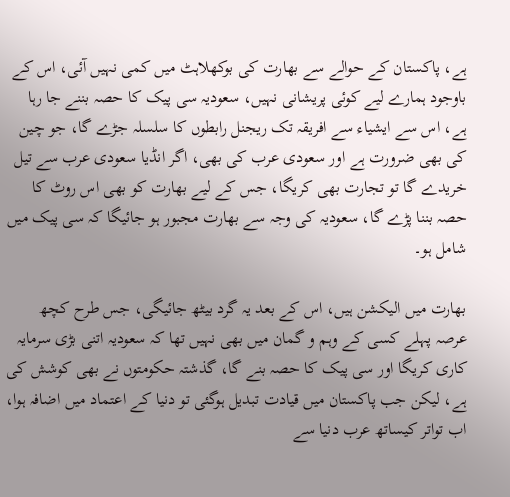ہے، پاکستان کے حوالے سے بھارت کی بوکھلاہٹ میں کمی نہیں آئی، اس کے باوجود ہمارے لیے کوئی پریشانی نہیں، سعودیہ سی پیک کا حصہ بننے جا رہا ہے، اس سے ایشیاء سے افریقہ تک ریجنل رابطوں کا سلسلہ جڑے گا، جو چین کی بھی ضرورت ہے اور سعودی عرب کی بھی، اگر انڈیا سعودی عرب سے تیل خریدے گا تو تجارت بھی کریگا، جس کے لیے بھارت کو بھی اس روٹ کا حصہ بننا پڑے گا، سعودیہ کی وجہ سے بھارت مجبور ہو جائیگا کہ سی پیک میں شامل ہو۔

بھارت میں الیکشن ہیں، اس کے بعد یہ گرد بیٹھ جائیگی، جس طرح کچھ عرصہ پہلے کسی کے وہم و گمان میں بھی نہیں تھا کہ سعودیہ اتنی بڑی سرمایہ کاری کریگا اور سی پیک کا حصہ بنے گا، گذشتہ حکومتوں نے بھی کوشش کی ہے، لیکن جب پاکستان میں قیادت تبدیل ہوگئی تو دنیا کے اعتماد میں اضافہ ہوا، اب تواتر کیساتھ عرب دنیا سے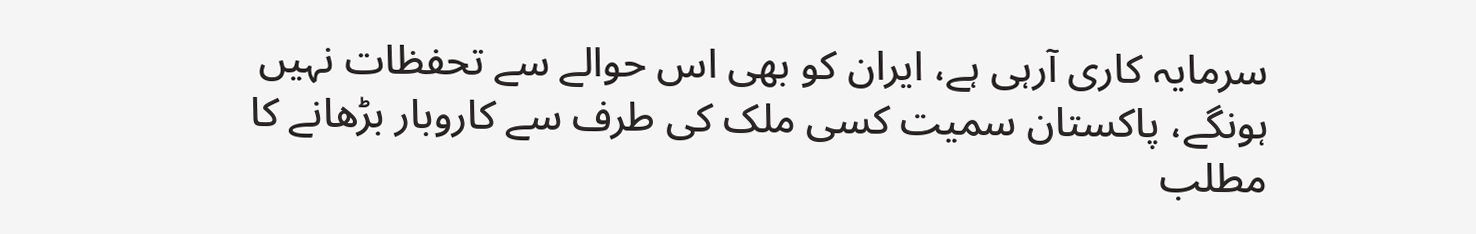سرمایہ کاری آرہی ہے، ایران کو بھی اس حوالے سے تحفظات نہیں ہونگے، پاکستان سمیت کسی ملک کی طرف سے کاروبار بڑھانے کا مطلب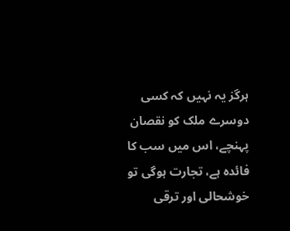ہرگز یہ نہیں کہ کسی دوسرے ملک کو نقصان پہنچے، اس میں سب کا فائدہ ہے، تجارت ہوگی تو خوشحالی اور ترقی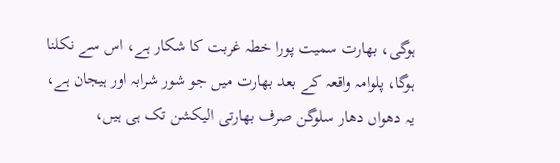ہوگی، بھارت سمیت پورا خطہ غربت کا شکار ہے، اس سے نکلنا ہوگا، پلوامہ واقعہ کے بعد بھارت میں جو شور شرابہ اور ہیجان ہے، یہ دھواں دھار سلوگن صرف بھارتی الیکشن تک ہی ہیں،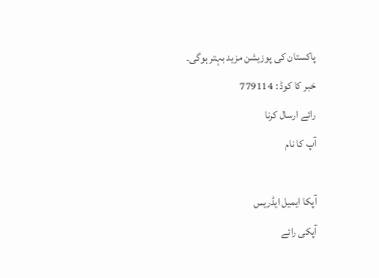پاکستان کی پوزیشن مزید بہتر ہوگی۔
خبر کا کوڈ : 779114
رائے ارسال کرنا
آپ کا نام

آپکا ایمیل ایڈریس
آپکی رائے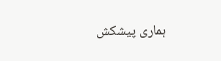ہماری پیشکش